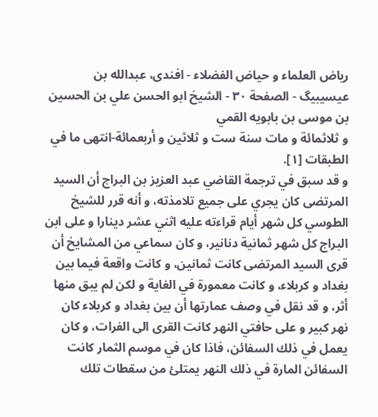ریاض العلماء و حیاض الفضلاء - افندی، عبدالله بن عیسیبیگ - الصفحة ٣٠ - الشيخ ابو الحسن علي بن الحسين بن موسى بن بابويه القمي
و ثلاثمائة و مات سنة ست و ثلاثين و أربعمائة-انتهى ما في الطبقات [١].
و قد سبق في ترجمة القاضي عبد العزيز بن البراج أن السيد المرتضى كان يجري على جميع تلامذته، و أنه قرر للشيخ الطوسي كل شهر أيام قراءته عليه اثني عشر دينارا و على ابن البراج كل شهر ثمانية دنانير، و كان سماعي من المشايخ أن قرى السيد المرتضى كانت ثمانين، و كانت واقعة فيما بين بغداد و كربلاء، و كانت معمورة في الغاية و لكن لم يبق منها أثر، و قد نقل في وصف عمارتها أن بين بغداد و كربلاء كان نهر كبير و على حافتي النهر كانت القرى الى الفرات، و كان يعمل في ذلك السفائن، فاذا كان في موسم الثمار كانت السفائن المارة في ذلك النهر يمتلئ من سقطات تلك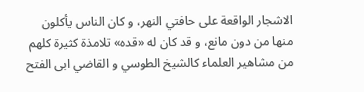الاشجار الواقعة على حافتي النهر، و كان الناس يأكلون منها من دون مانع، و قد كان له «قده» تلامذة كثيرة كلهم من مشاهير العلماء كالشيخ الطوسي و القاضي ابى الفتح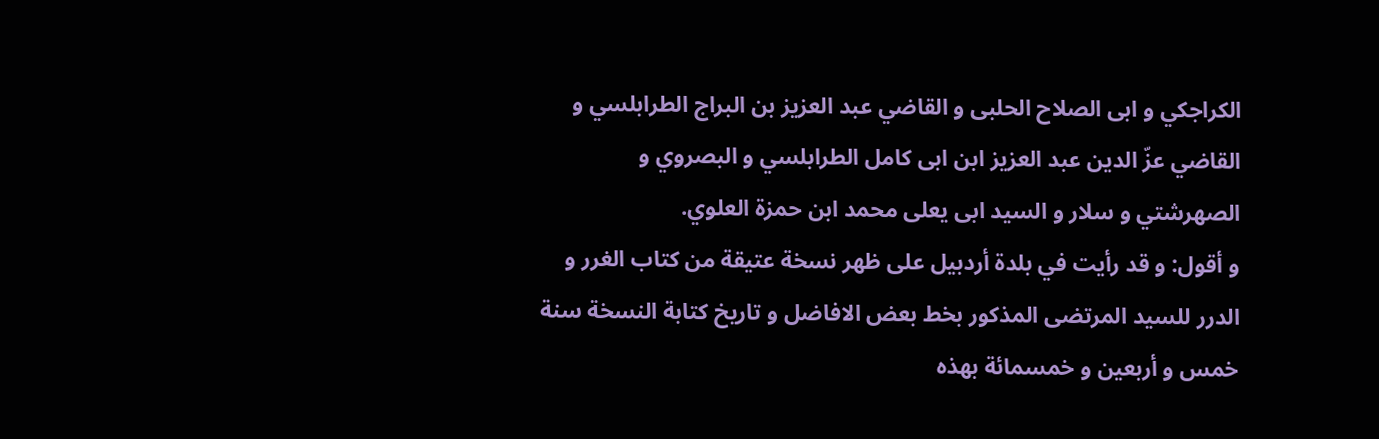الكراجكي و ابى الصلاح الحلبى و القاضي عبد العزيز بن البراج الطرابلسي و القاضي عزّ الدين عبد العزيز ابن ابى كامل الطرابلسي و البصروي و الصهرشتي و سلار و السيد ابى يعلى محمد ابن حمزة العلوي.
و أقول: و قد رأيت في بلدة أردبيل على ظهر نسخة عتيقة من كتاب الغرر و الدرر للسيد المرتضى المذكور بخط بعض الافاضل و تاريخ كتابة النسخة سنة خمس و أربعين و خمسمائة بهذه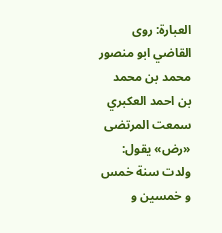العبارة: روى القاضي ابو منصور محمد بن محمد بن احمد العكبري سمعت المرتضى «رض» يقول: ولدت سنة خمس و خمسين و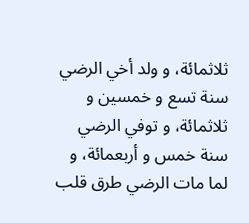ثلاثمائة، و ولد أخي الرضي سنة تسع و خمسين و ثلاثمائة، و توفي الرضي سنة خمس و أربعمائة، و لما مات الرضي طرق قلب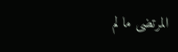المرتضى ما لم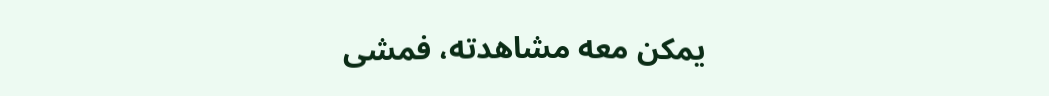يمكن معه مشاهدته، فمشى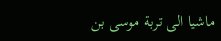ماشيا الى تربة موسى بن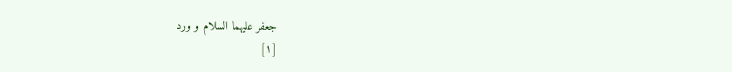جعفر عليهما السلام و ورد
[١]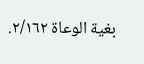بغية الوعاة ٢/١٦٢.